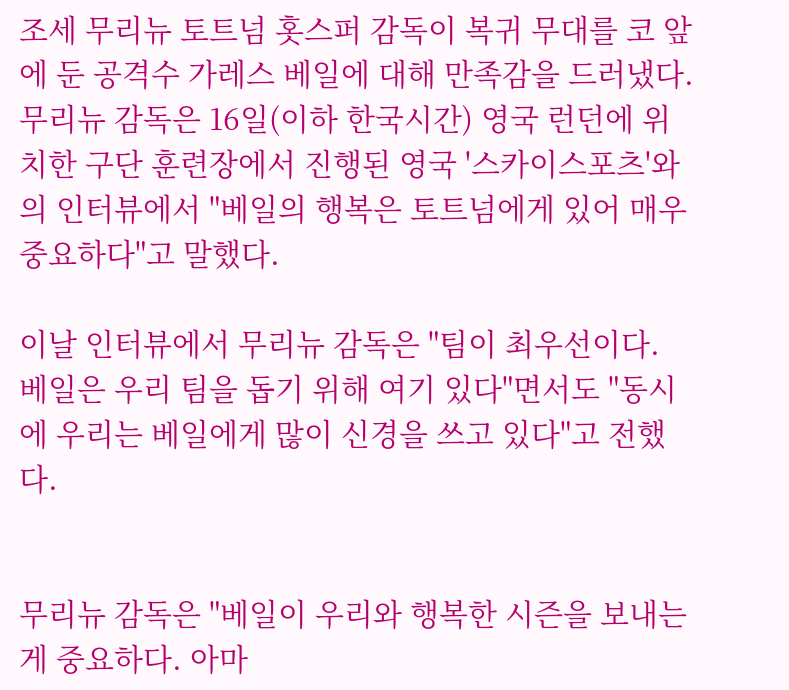조세 무리뉴 토트넘 홋스퍼 감독이 복귀 무대를 코 앞에 둔 공격수 가레스 베일에 대해 만족감을 드러냈다.
무리뉴 감독은 16일(이하 한국시간) 영국 런던에 위치한 구단 훈련장에서 진행된 영국 '스카이스포츠'와의 인터뷰에서 "베일의 행복은 토트넘에게 있어 매우 중요하다"고 말했다.

이날 인터뷰에서 무리뉴 감독은 "팀이 최우선이다. 베일은 우리 팀을 돕기 위해 여기 있다"면서도 "동시에 우리는 베일에게 많이 신경을 쓰고 있다"고 전했다.


무리뉴 감독은 "베일이 우리와 행복한 시즌을 보내는 게 중요하다. 아마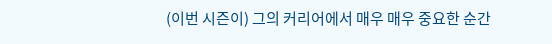(이번 시즌이) 그의 커리어에서 매우 매우 중요한 순간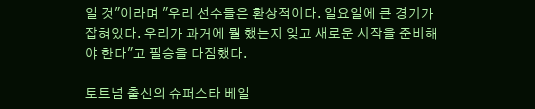일 것"이라며 "우리 선수들은 환상적이다. 일요일에 큰 경기가 잡혀있다. 우리가 과거에 뭘 했는지 잊고 새로운 시작을 준비해야 한다"고 필승을 다짐했다.

토트넘 출신의 슈퍼스타 베일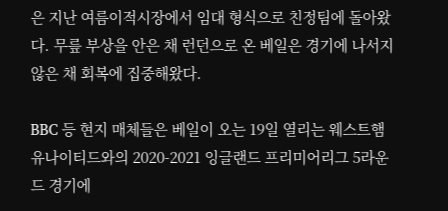은 지난 여름이적시장에서 임대 형식으로 친정팀에 돌아왔다. 무릎 부상을 안은 채 런던으로 온 베일은 경기에 나서지 않은 채 회복에 집중해왔다.

BBC 등 현지 매체들은 베일이 오는 19일 열리는 웨스트햄 유나이티드와의 2020-2021 잉글랜드 프리미어리그 5라운드 경기에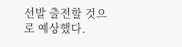선발 출전할 것으로 예상했다.